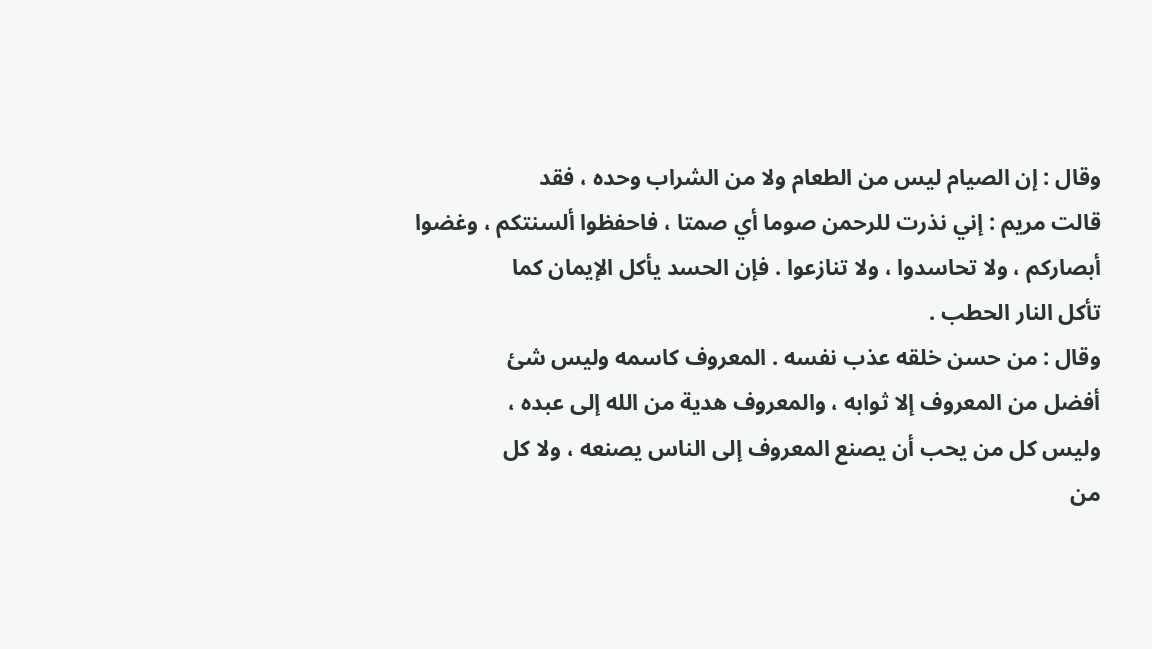وقال : إن الصيام ليس من الطعام ولا من الشراب وحده ، فقد
قالت مريم : إني نذرت للرحمن صوما أي صمتا ، فاحفظوا ألسنتكم ، وغضوا
أبصاركم ، ولا تحاسدوا ، ولا تنازعوا . فإن الحسد يأكل الإيمان كما
تأكل النار الحطب .
وقال : من حسن خلقه عذب نفسه . المعروف كاسمه وليس شئ
أفضل من المعروف إلا ثوابه ، والمعروف هدية من الله إلى عبده ،
وليس كل من يحب أن يصنع المعروف إلى الناس يصنعه ، ولا كل
من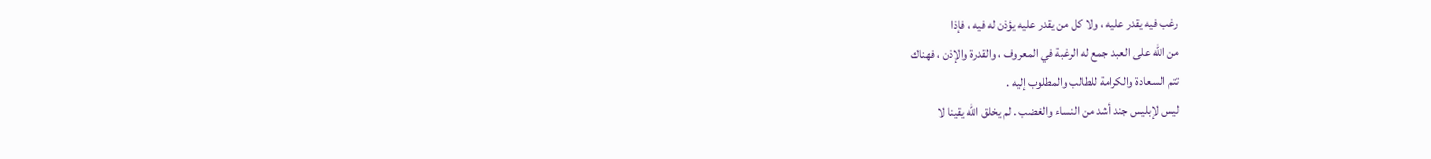رغب فيه يقدر عليه ، ولا كل من يقدر عليه يؤذن له فيه ، فإذا
من الله على العبد جمع له الرغبة في المعروف ، والقدرة والإذن ، فهناك
تتم السعادة والكرامة للطالب والمطلوب إليه .
ليس لإبليس جند أشد من النساء والغضب . لم يخلق الله يقينا لا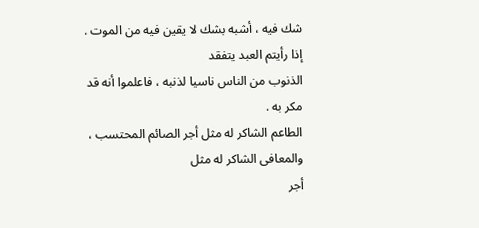شك فيه ، أشبه بشك لا يقين فيه من الموت . إذا رأيتم العبد يتفقد
الذنوب من الناس ناسيا لذنبه ، فاعلموا أنه قد مكر به .
الطاعم الشاكر له مثل أجر الصائم المحتسب ، والمعافى الشاكر له مثل
أجر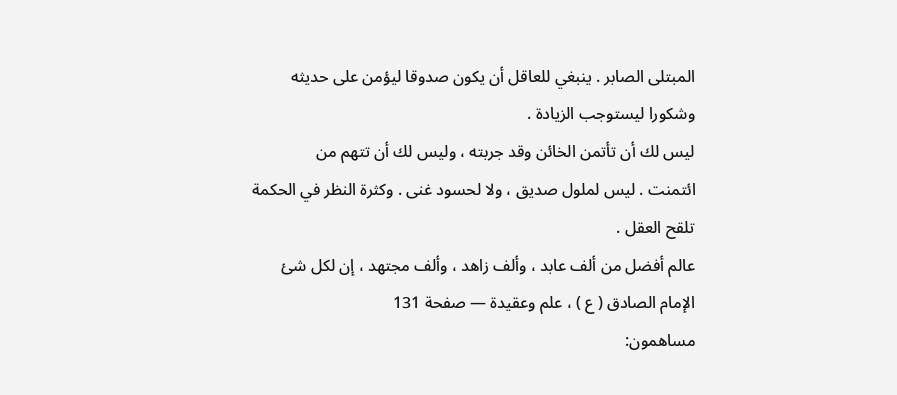المبتلى الصابر . ينبغي للعاقل أن يكون صدوقا ليؤمن على حديثه
وشكورا ليستوجب الزيادة .
ليس لك أن تأتمن الخائن وقد جربته ، وليس لك أن تتهم من
ائتمنت . ليس لملول صديق ، ولا لحسود غنى . وكثرة النظر في الحكمة
تلقح العقل .
عالم أفضل من ألف عابد ، وألف زاهد ، وألف مجتهد ، إن لكل شئ
الإمام الصادق ( ع ) ، علم وعقيدة — صفحة 131
مساهمون: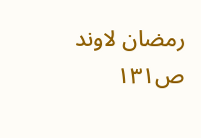رمضان لاوند
ص١٣١